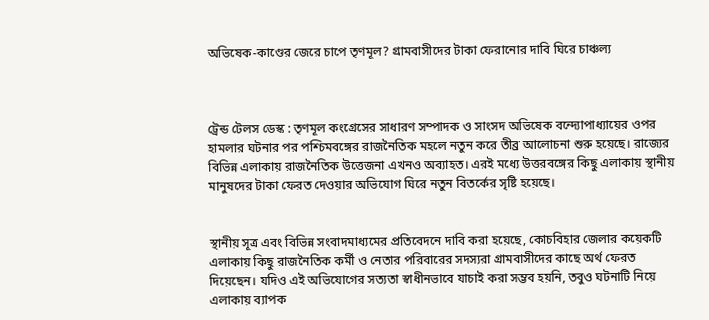অভিষেক-কাণ্ডের জেরে চাপে তৃণমূল? গ্রামবাসীদের টাকা ফেরানোর দাবি ঘিরে চাঞ্চল্য



ট্রেন্ড টেলস ডেস্ক : তৃণমূল কংগ্রেসের সাধারণ সম্পাদক ও সাংসদ অভিষেক বন্দ্যোপাধ্যায়ের ওপর হামলার ঘটনার পর পশ্চিমবঙ্গের রাজনৈতিক মহলে নতুন করে তীব্র আলোচনা শুরু হয়েছে। রাজ্যের বিভিন্ন এলাকায় রাজনৈতিক উত্তেজনা এখনও অব্যাহত। এরই মধ্যে উত্তরবঙ্গের কিছু এলাকায় স্থানীয় মানুষদের টাকা ফেরত দেওয়ার অভিযোগ ঘিরে নতুন বিতর্কের সৃষ্টি হয়েছে।


স্থানীয় সূত্র এবং বিভিন্ন সংবাদমাধ্যমের প্রতিবেদনে দাবি করা হয়েছে, কোচবিহার জেলার কয়েকটি এলাকায় কিছু রাজনৈতিক কর্মী ও নেতার পরিবারের সদস্যরা গ্রামবাসীদের কাছে অর্থ ফেরত দিয়েছেন। যদিও এই অভিযোগের সত্যতা স্বাধীনভাবে যাচাই করা সম্ভব হয়নি, তবুও ঘটনাটি নিয়ে এলাকায় ব্যাপক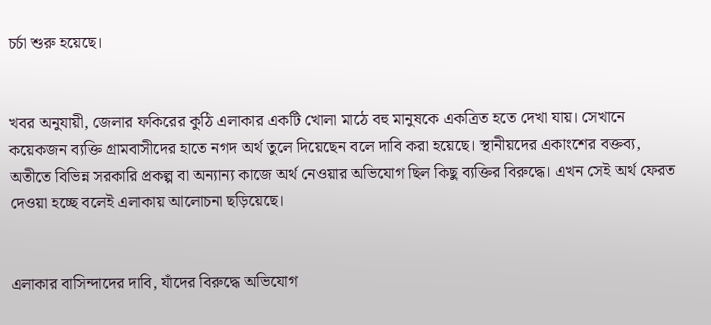চর্চা শুরু হয়েছে।


খবর অনুযায়ী, জেলার ফকিরের কুঠি এলাকার একটি খোলা মাঠে বহু মানুষকে একত্রিত হতে দেখা যায়। সেখানে কয়েকজন ব্যক্তি গ্রামবাসীদের হাতে নগদ অর্থ তুলে দিয়েছেন বলে দাবি করা হয়েছে। স্থানীয়দের একাংশের বক্তব্য, অতীতে বিভিন্ন সরকারি প্রকল্প বা অন্যান্য কাজে অর্থ নেওয়ার অভিযোগ ছিল কিছু ব্যক্তির বিরুদ্ধে। এখন সেই অর্থ ফেরত দেওয়া হচ্ছে বলেই এলাকায় আলোচনা ছড়িয়েছে।


এলাকার বাসিন্দাদের দাবি, যাঁদের বিরুদ্ধে অভিযোগ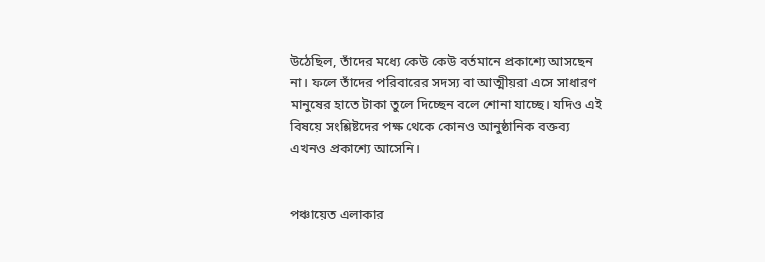উঠেছিল, তাঁদের মধ্যে কেউ কেউ বর্তমানে প্রকাশ্যে আসছেন না। ফলে তাঁদের পরিবারের সদস্য বা আত্মীয়রা এসে সাধারণ মানুষের হাতে টাকা তুলে দিচ্ছেন বলে শোনা যাচ্ছে। যদিও এই বিষয়ে সংশ্লিষ্টদের পক্ষ থেকে কোনও আনুষ্ঠানিক বক্তব্য এখনও প্রকাশ্যে আসেনি।


পঞ্চায়েত এলাকার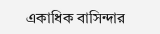একাধিক বাসিন্দার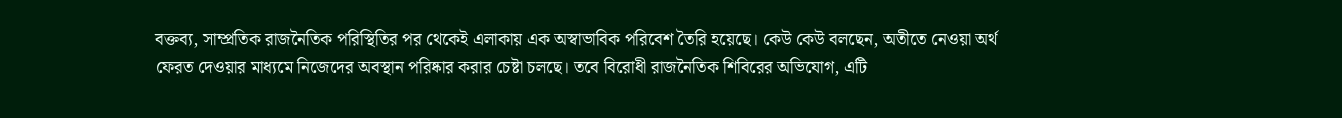বক্তব্য, সাম্প্রতিক রাজনৈতিক পরিস্থিতির পর থেকেই এলাকায় এক অস্বাভাবিক পরিবেশ তৈরি হয়েছে। কেউ কেউ বলছেন, অতীতে নেওয়া অর্থ ফেরত দেওয়ার মাধ্যমে নিজেদের অবস্থান পরিষ্কার করার চেষ্টা চলছে। তবে বিরোধী রাজনৈতিক শিবিরের অভিযোগ, এটি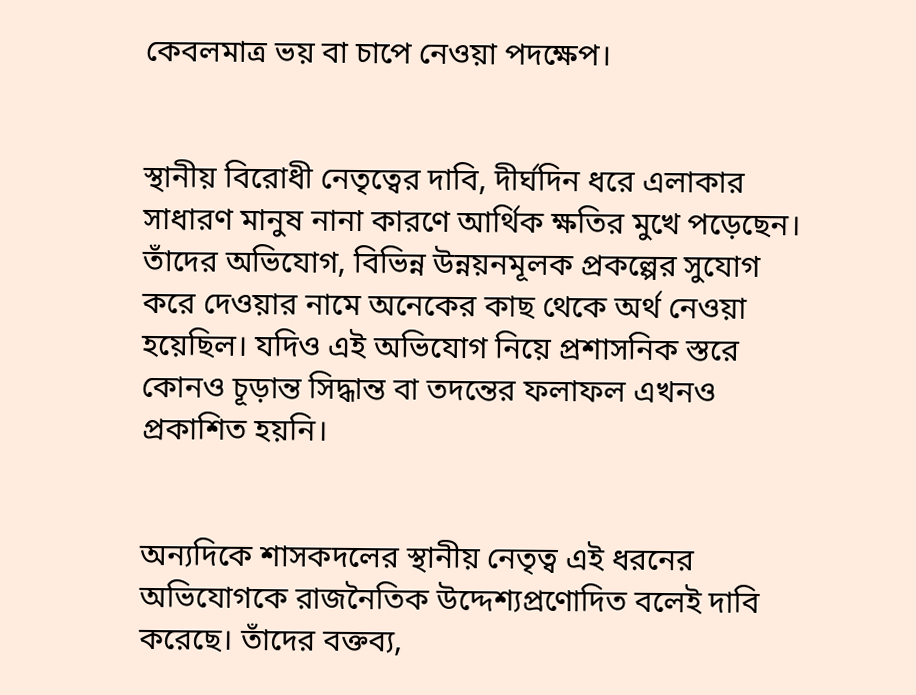কেবলমাত্র ভয় বা চাপে নেওয়া পদক্ষেপ।


স্থানীয় বিরোধী নেতৃত্বের দাবি, দীর্ঘদিন ধরে এলাকার সাধারণ মানুষ নানা কারণে আর্থিক ক্ষতির মুখে পড়েছেন। তাঁদের অভিযোগ, বিভিন্ন উন্নয়নমূলক প্রকল্পের সুযোগ করে দেওয়ার নামে অনেকের কাছ থেকে অর্থ নেওয়া হয়েছিল। যদিও এই অভিযোগ নিয়ে প্রশাসনিক স্তরে কোনও চূড়ান্ত সিদ্ধান্ত বা তদন্তের ফলাফল এখনও প্রকাশিত হয়নি।


অন্যদিকে শাসকদলের স্থানীয় নেতৃত্ব এই ধরনের অভিযোগকে রাজনৈতিক উদ্দেশ্যপ্রণোদিত বলেই দাবি করেছে। তাঁদের বক্তব্য,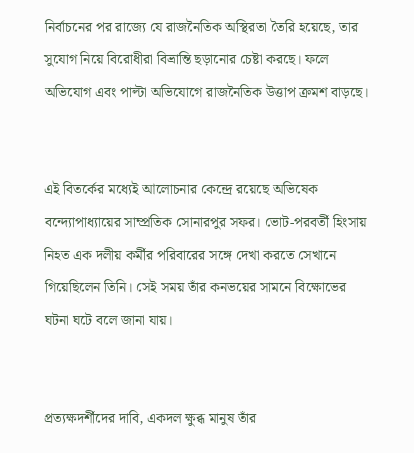নির্বাচনের পর রাজ্যে যে রাজনৈতিক অস্থিরতা তৈরি হয়েছে, তার সুযোগ নিয়ে বিরোধীরা বিভ্রান্তি ছড়ানোর চেষ্টা করছে। ফলে অভিযোগ এবং পাল্টা অভিযোগে রাজনৈতিক উত্তাপ ক্রমশ বাড়ছে।


এই বিতর্কের মধ্যেই আলোচনার কেন্দ্রে রয়েছে অভিষেক বন্দ্যোপাধ্যায়ের সাম্প্রতিক সোনারপুর সফর। ভোট-পরবর্তী হিংসায় নিহত এক দলীয় কর্মীর পরিবারের সঙ্গে দেখা করতে সেখানে গিয়েছিলেন তিনি। সেই সময় তাঁর কনভয়ের সামনে বিক্ষোভের ঘটনা ঘটে বলে জানা যায়।


প্রত্যক্ষদর্শীদের দাবি, একদল ক্ষুব্ধ মানুষ তাঁর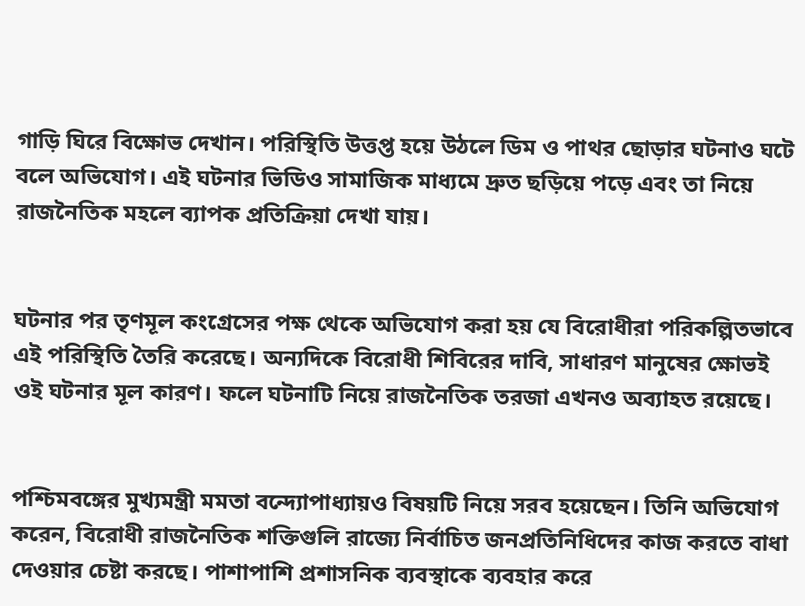গাড়ি ঘিরে বিক্ষোভ দেখান। পরিস্থিতি উত্তপ্ত হয়ে উঠলে ডিম ও পাথর ছোড়ার ঘটনাও ঘটে বলে অভিযোগ। এই ঘটনার ভিডিও সামাজিক মাধ্যমে দ্রুত ছড়িয়ে পড়ে এবং তা নিয়ে রাজনৈতিক মহলে ব্যাপক প্রতিক্রিয়া দেখা যায়।


ঘটনার পর তৃণমূল কংগ্রেসের পক্ষ থেকে অভিযোগ করা হয় যে বিরোধীরা পরিকল্পিতভাবে এই পরিস্থিতি তৈরি করেছে। অন্যদিকে বিরোধী শিবিরের দাবি, সাধারণ মানুষের ক্ষোভই ওই ঘটনার মূল কারণ। ফলে ঘটনাটি নিয়ে রাজনৈতিক তরজা এখনও অব্যাহত রয়েছে।


পশ্চিমবঙ্গের মুখ্যমন্ত্রী মমতা বন্দ্যোপাধ্যায়ও বিষয়টি নিয়ে সরব হয়েছেন। তিনি অভিযোগ করেন, বিরোধী রাজনৈতিক শক্তিগুলি রাজ্যে নির্বাচিত জনপ্রতিনিধিদের কাজ করতে বাধা দেওয়ার চেষ্টা করছে। পাশাপাশি প্রশাসনিক ব্যবস্থাকে ব্যবহার করে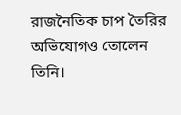রাজনৈতিক চাপ তৈরির অভিযোগও তোলেন তিনি।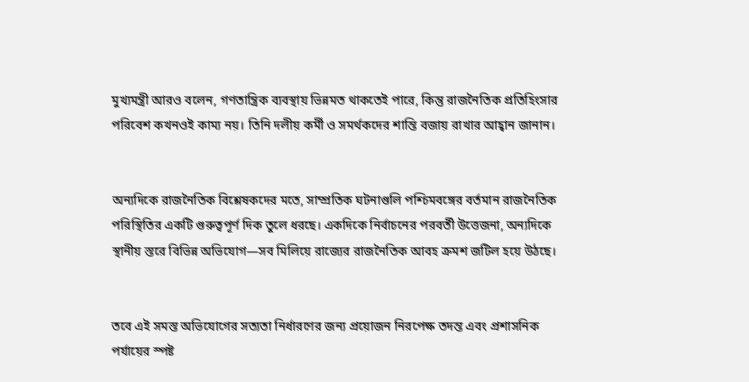মুখ্যমন্ত্রী আরও বলেন, গণতান্ত্রিক ব্যবস্থায় ভিন্নমত থাকতেই পারে, কিন্তু রাজনৈতিক প্রতিহিংসার পরিবেশ কখনওই কাম্য নয়। তিনি দলীয় কর্মী ও সমর্থকদের শান্তি বজায় রাখার আহ্বান জানান।


অন্যদিকে রাজনৈতিক বিশ্লেষকদের মতে, সাম্প্রতিক ঘটনাগুলি পশ্চিমবঙ্গের বর্তমান রাজনৈতিক পরিস্থিতির একটি গুরুত্বপূর্ণ দিক তুলে ধরছে। একদিকে নির্বাচনের পরবর্তী উত্তেজনা, অন্যদিকে স্থানীয় স্তরে বিভিন্ন অভিযোগ—সব মিলিয়ে রাজ্যের রাজনৈতিক আবহ ক্রমশ জটিল হয়ে উঠছে।


তবে এই সমস্ত অভিযোগের সত্যতা নির্ধারণের জন্য প্রয়োজন নিরপেক্ষ তদন্ত এবং প্রশাসনিক পর্যায়ের স্পষ্ট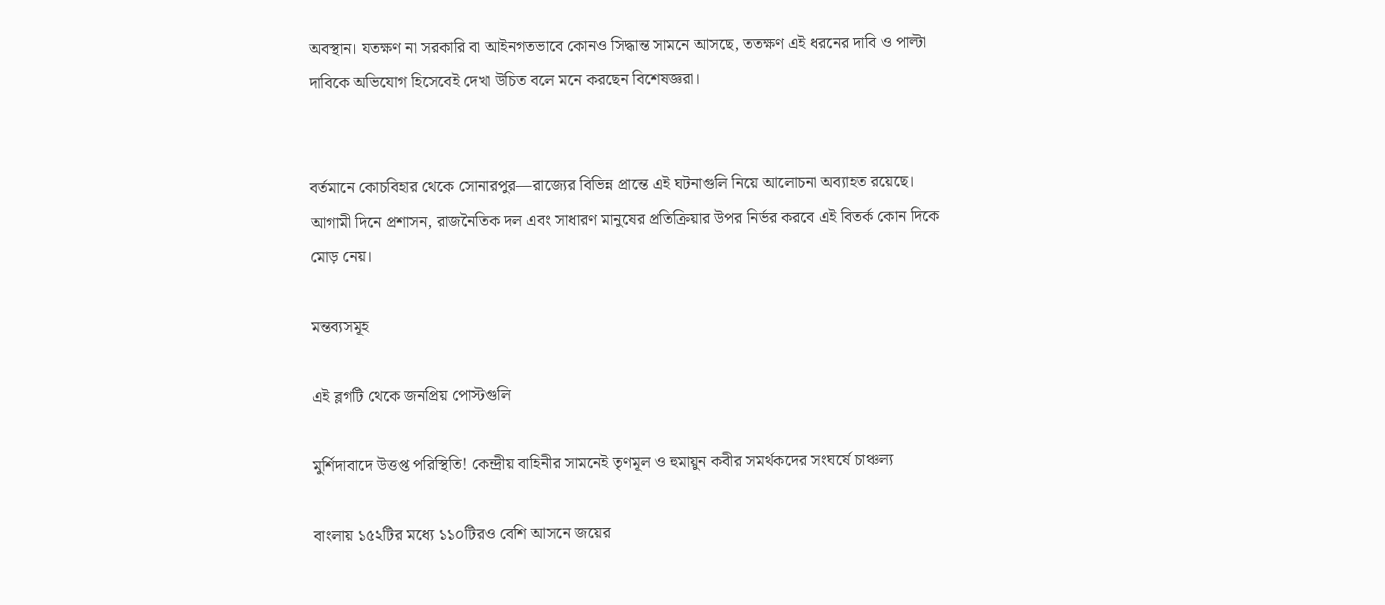অবস্থান। যতক্ষণ না সরকারি বা আইনগতভাবে কোনও সিদ্ধান্ত সামনে আসছে, ততক্ষণ এই ধরনের দাবি ও পাল্টা দাবিকে অভিযোগ হিসেবেই দেখা উচিত বলে মনে করছেন বিশেষজ্ঞরা।


বর্তমানে কোচবিহার থেকে সোনারপুর—রাজ্যের বিভিন্ন প্রান্তে এই ঘটনাগুলি নিয়ে আলোচনা অব্যাহত রয়েছে। আগামী দিনে প্রশাসন, রাজনৈতিক দল এবং সাধারণ মানুষের প্রতিক্রিয়ার উপর নির্ভর করবে এই বিতর্ক কোন দিকে মোড় নেয়।

মন্তব্যসমূহ

এই ব্লগটি থেকে জনপ্রিয় পোস্টগুলি

মুর্শিদাবাদে উত্তপ্ত পরিস্থিতি! কেন্দ্রীয় বাহিনীর সামনেই তৃণমূল ও হুমায়ুন কবীর সমর্থকদের সংঘর্ষে চাঞ্চল্য

বাংলায় ১৫২টির মধ্যে ১১০টিরও বেশি আসনে জয়ের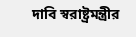দাবি স্বরাষ্ট্রমন্ত্রীর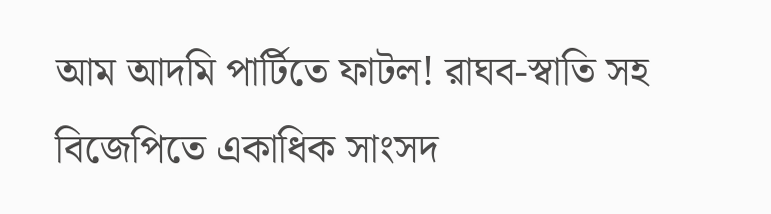আম আদমি পার্টিতে ফাটল! রাঘব-স্বাতি সহ বিজেপিতে একাধিক সাংসদ